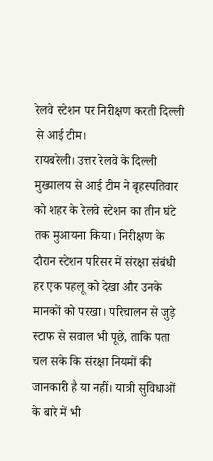रेलवे स्टेशन पर निरीक्षण करती दिल्ली से आई टीम।
रायबरेली। उत्तर रेलवे के दिल्ली मुख्यालय से आई टीम ने बृहस्पतिवार को शहर के रेलवे स्टेशन का तीन घंटे तक मुआयना किया। निरीक्षण के दौरान स्टेशन परिसर में संरक्षा संबंधी हर एक पहलू को देखा और उनके मानकों को परखा। परिचालन से जुड़े स्टाफ से सवाल भी पूछे, ताकि पता चल सके कि संरक्षा नियमों की जानकारी है या नहीं। यात्री सुविधाओं के बारे में भी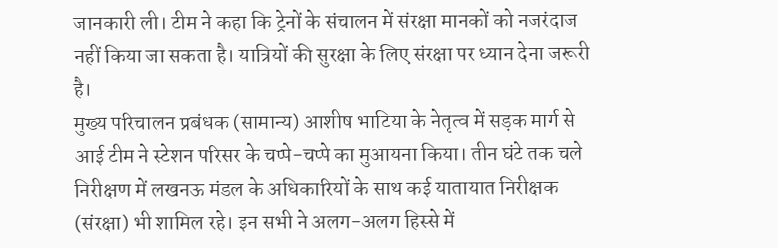जानकारी ली। टीम ने कहा कि ट्रेनों के संचालन में संरक्षा मानकों को नजरंदाज नहीं किया जा सकता है। यात्रियों की सुरक्षा के लिए संरक्षा पर ध्यान देना जरूरी है।
मुख्य परिचालन प्रबंधक (सामान्य) आशीष भाटिया के नेतृत्व में सड़क मार्ग से आई टीम ने स्टेशन परिसर के चप्पे-चप्पे का मुआयना किया। तीन घंटे तक चले निरीक्षण में लखनऊ मंडल के अधिकारियों के साथ कई यातायात निरीक्षक (संरक्षा) भी शामिल रहे। इन सभी ने अलग-अलग हिस्से में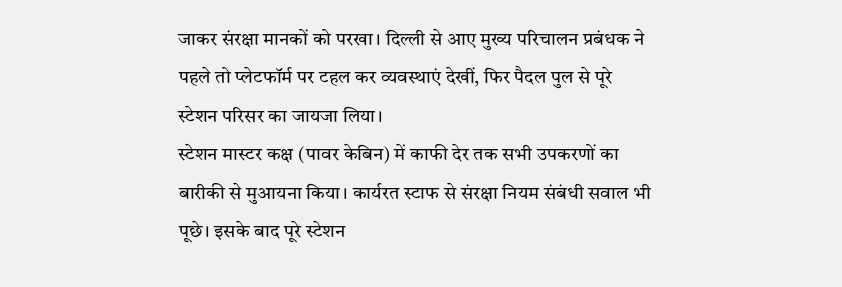जाकर संरक्षा मानकों को परखा। दिल्ली से आए मुख्य परिचालन प्रबंधक ने पहले तो प्लेटफॉर्म पर टहल कर व्यवस्थाएं देखीं, फिर पैदल पुल से पूरे स्टेशन परिसर का जायजा लिया।
स्टेशन मास्टर कक्ष (पावर केबिन) में काफी देर तक सभी उपकरणों का बारीकी से मुआयना किया। कार्यरत स्टाफ से संरक्षा नियम संबंधी सवाल भी पूछे। इसके बाद पूरे स्टेशन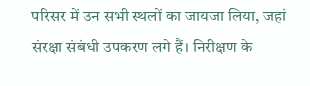परिसर में उन सभी स्थलों का जायजा लिया, जहां संरक्षा संबंधी उपकरण लगे हैं। निरीक्षण के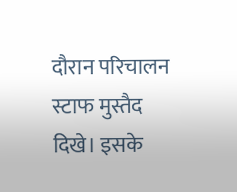दौरान परिचालन स्टाफ मुस्तैद दिखे। इसके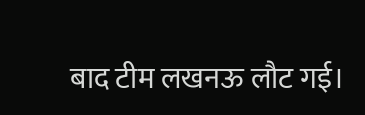बाद टीम लखनऊ लौट गई।